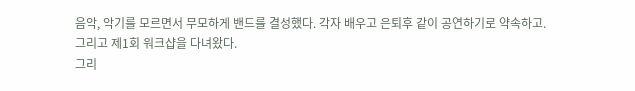음악, 악기를 모르면서 무모하게 밴드를 결성했다. 각자 배우고 은퇴후 같이 공연하기로 약속하고.
그리고 제1회 워크샵을 다녀왔다.
그리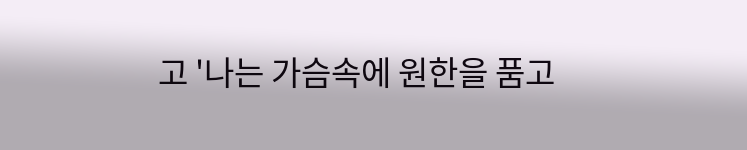고 '나는 가슴속에 원한을 품고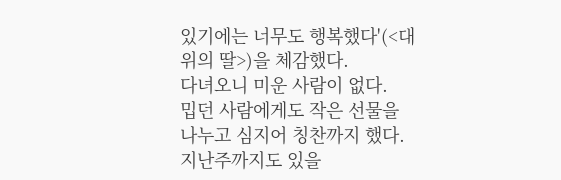있기에는 너무도 행복했다'(<대위의 딸>)을 체감했다.
다녀오니 미운 사람이 없다.
밉던 사람에게도 작은 선물을 나누고 심지어 칭찬까지 했다.
지난주까지도 있을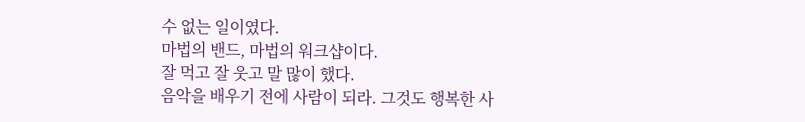수 없는 일이였다.
마법의 밴드, 마법의 워크샵이다.
잘 먹고 잘 웃고 말 많이 했다.
음악을 배우기 전에 사람이 되라. 그것도 행복한 사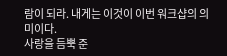람이 되라. 내게는 이것이 이번 워크샵의 의미이다.
사랑을 듬뿍 준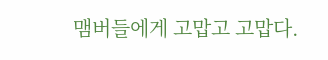맴버들에게 고맙고 고맙다.